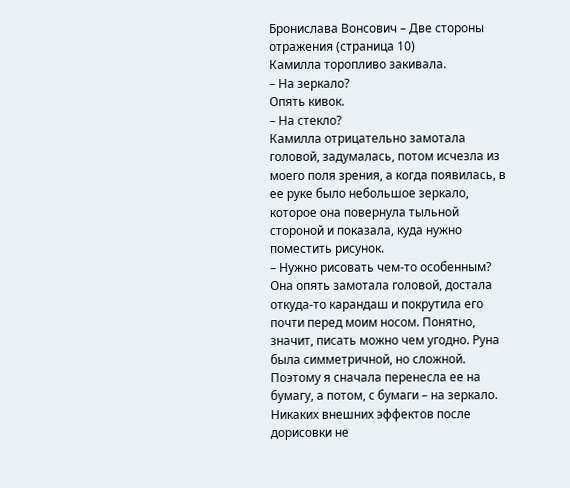Бронислава Вонсович – Две стороны отражения (страница 10)
Камилла торопливо закивала.
– На зеркало?
Опять кивок.
– На стекло?
Камилла отрицательно замотала головой, задумалась, потом исчезла из моего поля зрения, а когда появилась, в ее руке было небольшое зеркало, которое она повернула тыльной стороной и показала, куда нужно поместить рисунок.
– Нужно рисовать чем-то особенным?
Она опять замотала головой, достала откуда-то карандаш и покрутила его почти перед моим носом. Понятно, значит, писать можно чем угодно. Руна была симметричной, но сложной. Поэтому я сначала перенесла ее на бумагу, а потом, с бумаги – на зеркало. Никаких внешних эффектов после дорисовки не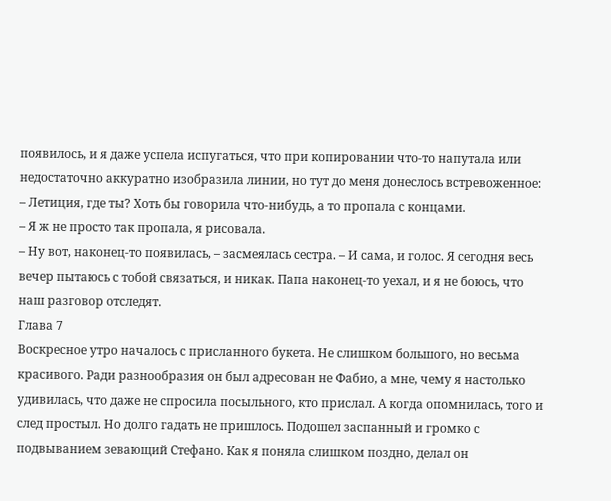появилось, и я даже успела испугаться, что при копировании что-то напутала или недостаточно аккуратно изобразила линии, но тут до меня донеслось встревоженное:
– Летиция, где ты? Хоть бы говорила что-нибудь, а то пропала с концами.
– Я ж не просто так пропала, я рисовала.
– Ну вот, наконец-то появилась, – засмеялась сестра. – И сама, и голос. Я сегодня весь вечер пытаюсь с тобой связаться, и никак. Папа наконец-то уехал, и я не боюсь, что наш разговор отследят.
Глава 7
Воскресное утро началось с присланного букета. Не слишком большого, но весьма красивого. Ради разнообразия он был адресован не Фабио, а мне, чему я настолько удивилась, что даже не спросила посыльного, кто прислал. А когда опомнилась, того и след простыл. Но долго гадать не пришлось. Подошел заспанный и громко с подвыванием зевающий Стефано. Как я поняла слишком поздно, делал он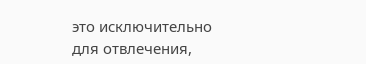это исключительно для отвлечения,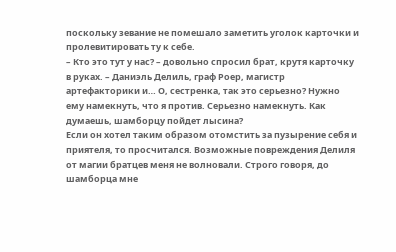поскольку зевание не помешало заметить уголок карточки и пролевитировать ту к себе.
– Кто это тут у нас? – довольно спросил брат, крутя карточку в руках. – Даниэль Делиль, граф Роер, магистр артефакторики и… О, сестренка, так это серьезно? Нужно ему намекнуть, что я против. Серьезно намекнуть. Как думаешь, шамборцу пойдет лысина?
Если он хотел таким образом отомстить за пузырение себя и приятеля, то просчитался. Возможные повреждения Делиля от магии братцев меня не волновали. Строго говоря, до шамборца мне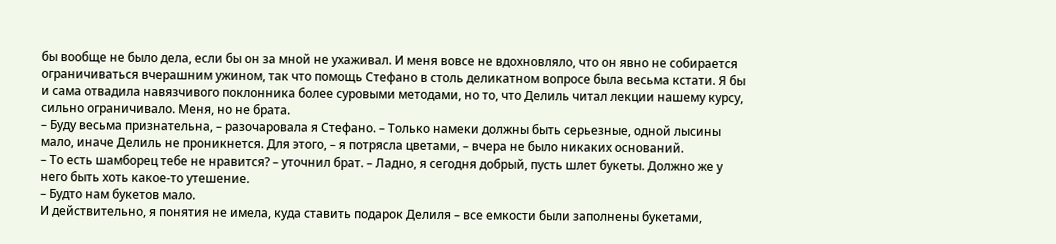бы вообще не было дела, если бы он за мной не ухаживал. И меня вовсе не вдохновляло, что он явно не собирается ограничиваться вчерашним ужином, так что помощь Стефано в столь деликатном вопросе была весьма кстати. Я бы и сама отвадила навязчивого поклонника более суровыми методами, но то, что Делиль читал лекции нашему курсу, сильно ограничивало. Меня, но не брата.
– Буду весьма признательна, – разочаровала я Стефано. – Только намеки должны быть серьезные, одной лысины мало, иначе Делиль не проникнется. Для этого, – я потрясла цветами, – вчера не было никаких оснований.
– То есть шамборец тебе не нравится? – уточнил брат. – Ладно, я сегодня добрый, пусть шлет букеты. Должно же у него быть хоть какое-то утешение.
– Будто нам букетов мало.
И действительно, я понятия не имела, куда ставить подарок Делиля – все емкости были заполнены букетами,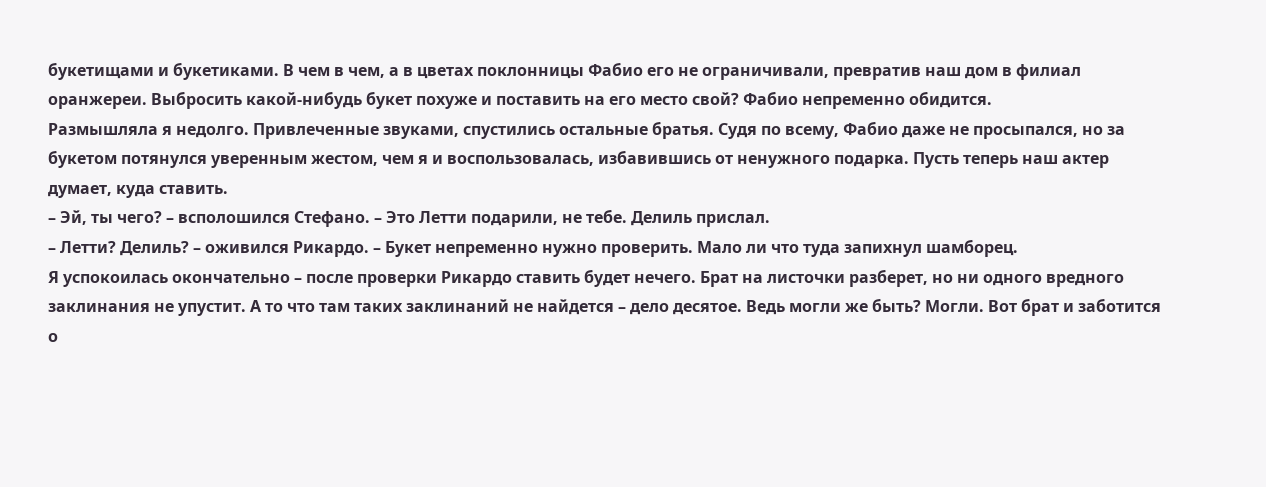букетищами и букетиками. В чем в чем, а в цветах поклонницы Фабио его не ограничивали, превратив наш дом в филиал оранжереи. Выбросить какой-нибудь букет похуже и поставить на его место свой? Фабио непременно обидится.
Размышляла я недолго. Привлеченные звуками, спустились остальные братья. Судя по всему, Фабио даже не просыпался, но за букетом потянулся уверенным жестом, чем я и воспользовалась, избавившись от ненужного подарка. Пусть теперь наш актер думает, куда ставить.
– Эй, ты чего? – всполошился Стефано. – Это Летти подарили, не тебе. Делиль прислал.
– Летти? Делиль? – оживился Рикардо. – Букет непременно нужно проверить. Мало ли что туда запихнул шамборец.
Я успокоилась окончательно – после проверки Рикардо ставить будет нечего. Брат на листочки разберет, но ни одного вредного заклинания не упустит. А то что там таких заклинаний не найдется – дело десятое. Ведь могли же быть? Могли. Вот брат и заботится о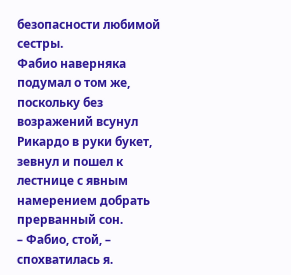безопасности любимой сестры.
Фабио наверняка подумал о том же, поскольку без возражений всунул Рикардо в руки букет, зевнул и пошел к лестнице с явным намерением добрать прерванный сон.
– Фабио, стой, – спохватилась я.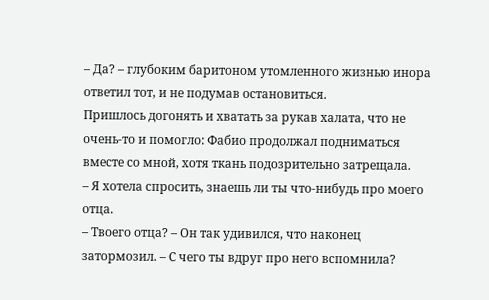– Да? – глубоким баритоном утомленного жизнью инора ответил тот, и не подумав остановиться.
Пришлось догонять и хватать за рукав халата, что не очень-то и помогло: Фабио продолжал подниматься вместе со мной, хотя ткань подозрительно затрещала.
– Я хотела спросить, знаешь ли ты что-нибудь про моего отца.
– Твоего отца? – Он так удивился, что наконец затормозил. – С чего ты вдруг про него вспомнила?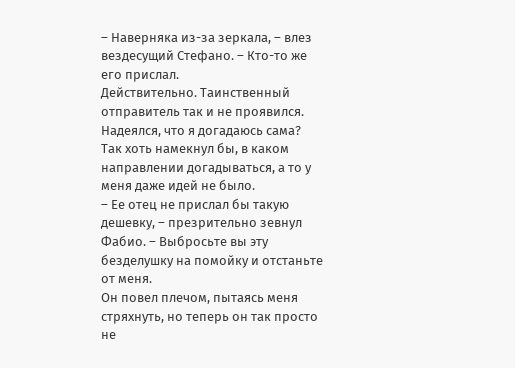– Наверняка из-за зеркала, – влез вездесущий Стефано. – Кто-то же его прислал.
Действительно. Таинственный отправитель так и не проявился. Надеялся, что я догадаюсь сама? Так хоть намекнул бы, в каком направлении догадываться, а то у меня даже идей не было.
– Ее отец не прислал бы такую дешевку, – презрительно зевнул Фабио. – Выбросьте вы эту безделушку на помойку и отстаньте от меня.
Он повел плечом, пытаясь меня стряхнуть, но теперь он так просто не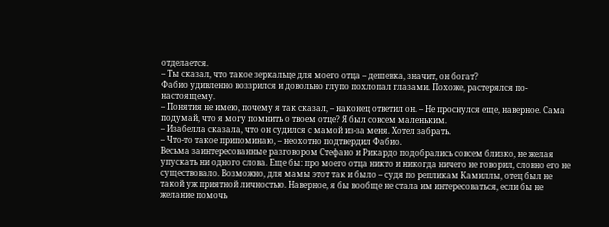отделается.
– Ты сказал, что такое зеркальце для моего отца – дешевка, значит, он богат?
Фабио удивленно воззрился и довольно глупо похлопал глазами. Похоже, растерялся по-настоящему.
– Понятия не имею, почему я так сказал, – наконец ответил он. – Не проснулся еще, наверное. Сама подумай, что я могу помнить о твоем отце? Я был совсем маленьким.
– Изабелла сказала, что он судился с мамой из-за меня. Хотел забрать.
– Что-то такое припоминаю, – неохотно подтвердил Фабио.
Весьма заинтересованные разговором Стефано и Рикардо подобрались совсем близко, не желая упускать ни одного слова. Еще бы: про моего отца никто и никогда ничего не говорил, словно его не существовало. Возможно, для мамы этот так и было – судя по репликам Камиллы, отец был не такой уж приятной личностью. Наверное, я бы вообще не стала им интересоваться, если бы не желание помочь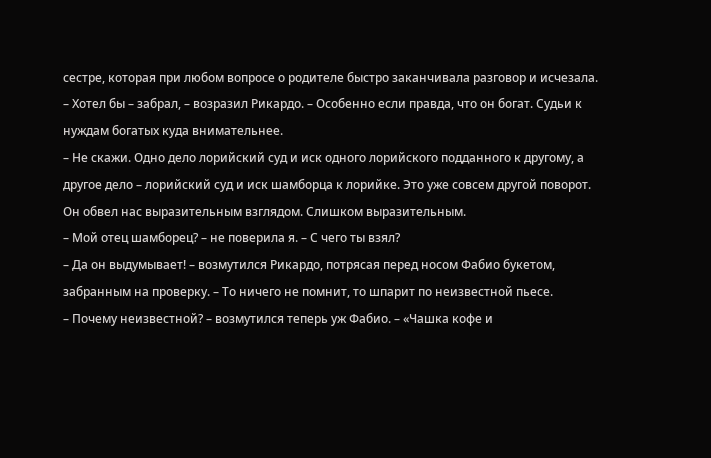сестре, которая при любом вопросе о родителе быстро заканчивала разговор и исчезала.
– Хотел бы – забрал, – возразил Рикардо. – Особенно если правда, что он богат. Судьи к нуждам богатых куда внимательнее.
– Не скажи. Одно дело лорийский суд и иск одного лорийского подданного к другому, а другое дело – лорийский суд и иск шамборца к лорийке. Это уже совсем другой поворот.
Он обвел нас выразительным взглядом. Слишком выразительным.
– Мой отец шамборец? – не поверила я. – С чего ты взял?
– Да он выдумывает! – возмутился Рикардо, потрясая перед носом Фабио букетом, забранным на проверку. – То ничего не помнит, то шпарит по неизвестной пьесе.
– Почему неизвестной? – возмутился теперь уж Фабио. – «Чашка кофе и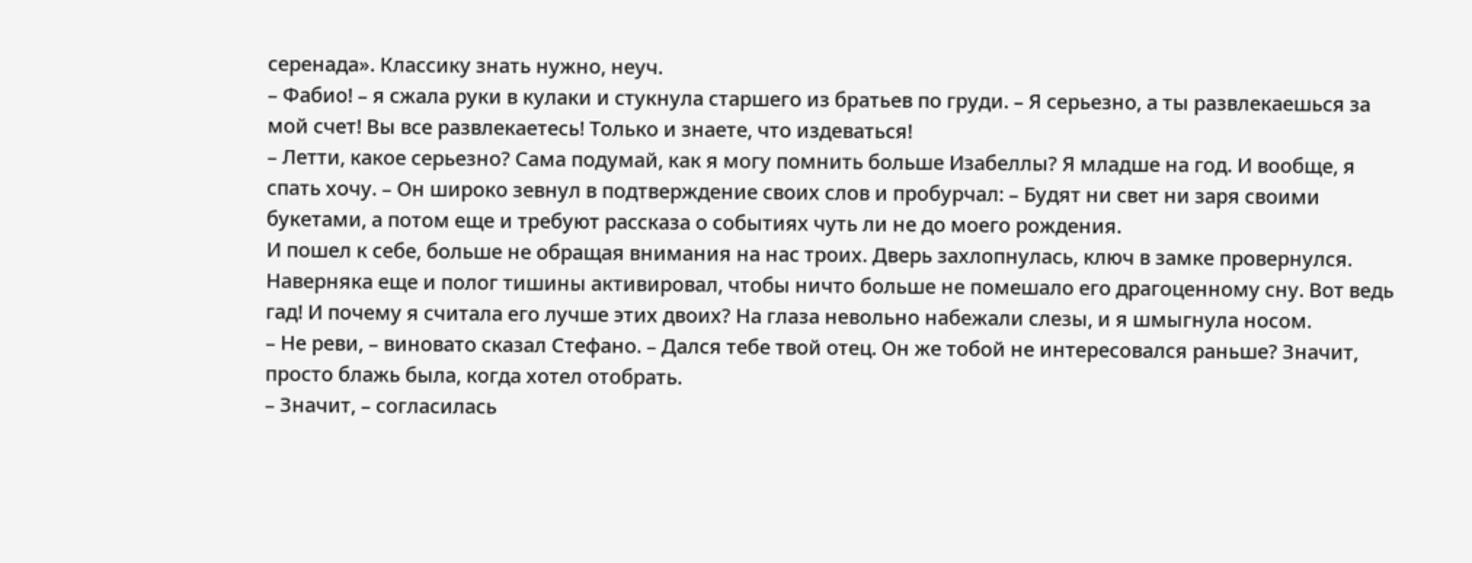серенада». Классику знать нужно, неуч.
– Фабио! – я сжала руки в кулаки и стукнула старшего из братьев по груди. – Я серьезно, а ты развлекаешься за мой счет! Вы все развлекаетесь! Только и знаете, что издеваться!
– Летти, какое серьезно? Сама подумай, как я могу помнить больше Изабеллы? Я младше на год. И вообще, я спать хочу. – Он широко зевнул в подтверждение своих слов и пробурчал: – Будят ни свет ни заря своими букетами, а потом еще и требуют рассказа о событиях чуть ли не до моего рождения.
И пошел к себе, больше не обращая внимания на нас троих. Дверь захлопнулась, ключ в замке провернулся. Наверняка еще и полог тишины активировал, чтобы ничто больше не помешало его драгоценному сну. Вот ведь гад! И почему я считала его лучше этих двоих? На глаза невольно набежали слезы, и я шмыгнула носом.
– Не реви, – виновато сказал Стефано. – Дался тебе твой отец. Он же тобой не интересовался раньше? Значит, просто блажь была, когда хотел отобрать.
– Значит, – согласилась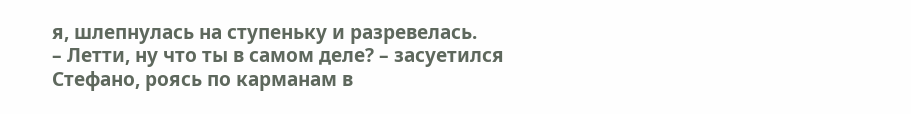я, шлепнулась на ступеньку и разревелась.
– Летти, ну что ты в самом деле? – засуетился Стефано, роясь по карманам в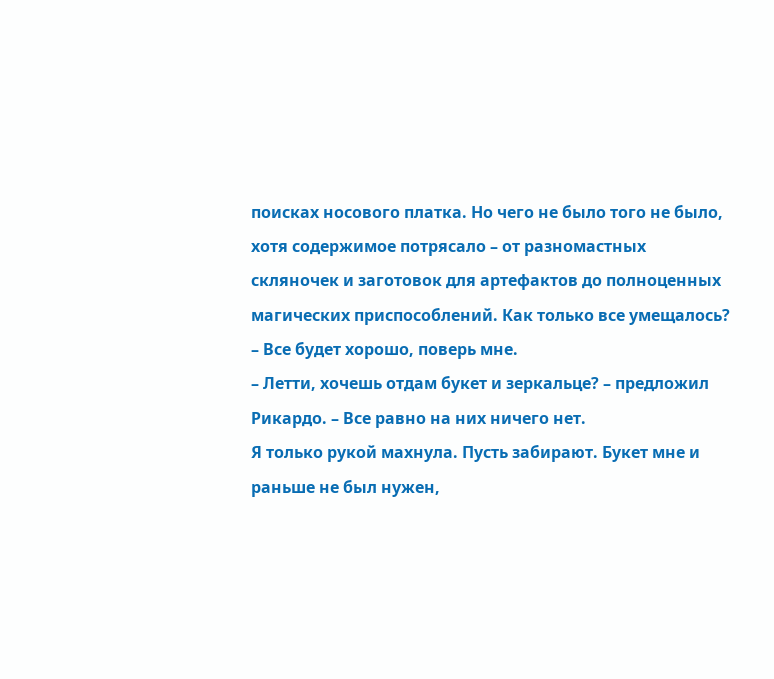поисках носового платка. Но чего не было того не было, хотя содержимое потрясало – от разномастных скляночек и заготовок для артефактов до полноценных магических приспособлений. Как только все умещалось? – Все будет хорошо, поверь мне.
– Летти, хочешь отдам букет и зеркальце? – предложил Рикардо. – Все равно на них ничего нет.
Я только рукой махнула. Пусть забирают. Букет мне и раньше не был нужен,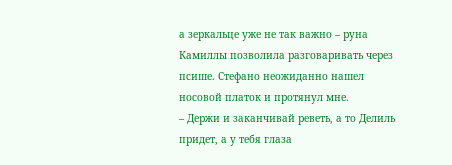а зеркальце уже не так важно – руна Камиллы позволила разговаривать через псише. Стефано неожиданно нашел носовой платок и протянул мне.
– Держи и заканчивай реветь, а то Делиль придет, а у тебя глаза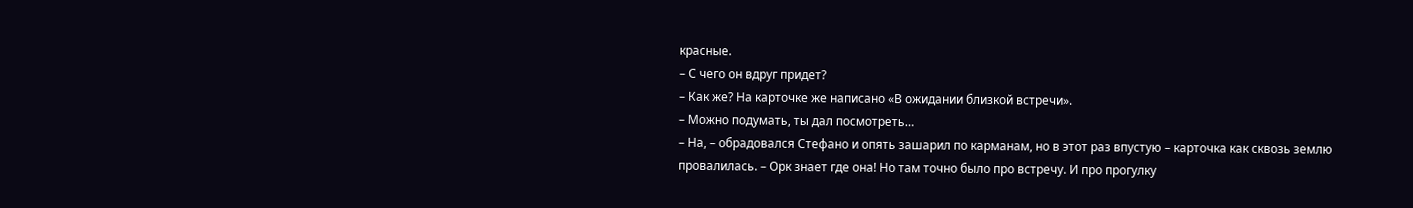красные.
– С чего он вдруг придет?
– Как же? На карточке же написано «В ожидании близкой встречи».
– Можно подумать, ты дал посмотреть…
– На, – обрадовался Стефано и опять зашарил по карманам, но в этот раз впустую – карточка как сквозь землю провалилась. – Орк знает где она! Но там точно было про встречу. И про прогулку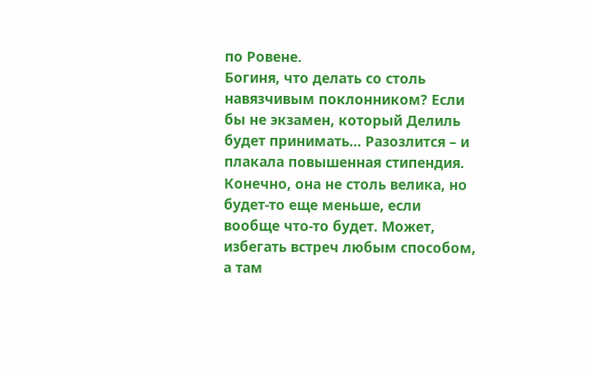по Ровене.
Богиня, что делать со столь навязчивым поклонником? Если бы не экзамен, который Делиль будет принимать… Разозлится – и плакала повышенная стипендия. Конечно, она не столь велика, но будет-то еще меньше, если вообще что-то будет. Может, избегать встреч любым способом, а там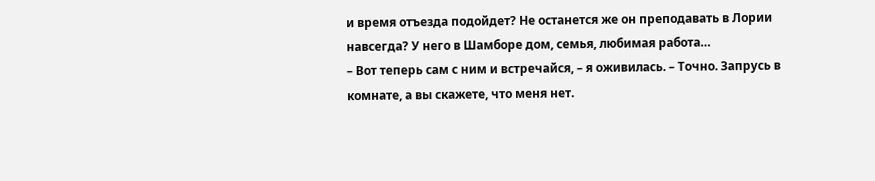и время отъезда подойдет? Не останется же он преподавать в Лории навсегда? У него в Шамборе дом, семья, любимая работа…
– Вот теперь сам с ним и встречайся, – я оживилась. – Точно. Запрусь в комнате, а вы скажете, что меня нет.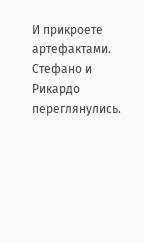И прикроете артефактами.
Стефано и Рикардо переглянулись.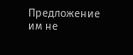Предложение им не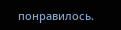понравилось.